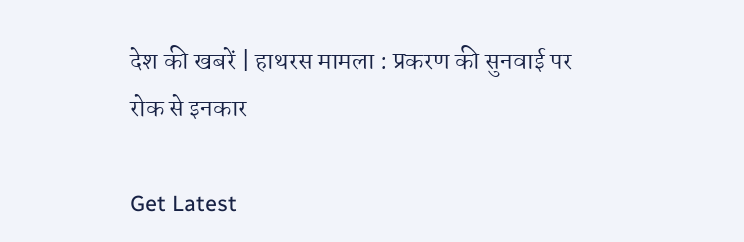देश की खबरें | हाथरस मामला : प्रकरण की सुनवाई पर रोक से इनकार

Get Latest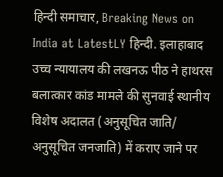हिन्दी समाचार, Breaking News on India at LatestLY हिन्दी. इलाहाबाद उच्च न्यायालय की लखनऊ पीठ ने हाथरस बलात्कार कांड मामले की सुनवाई स्थानीय विशेष अदालत (अनुसूचित जाति/ अनुसूचित जनजाति) में कराए जाने पर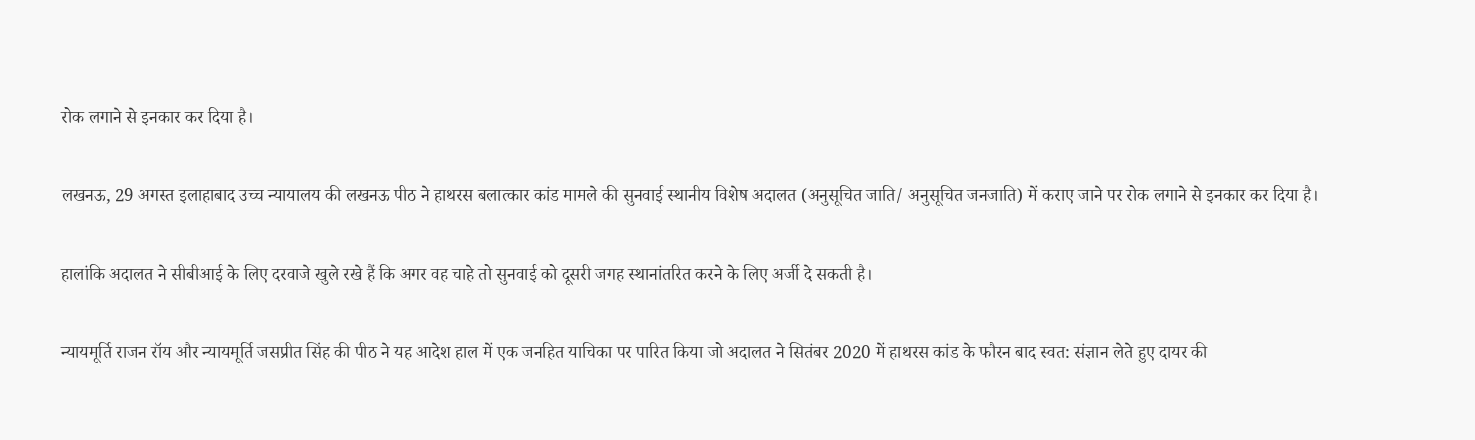रोक लगाने से इनकार कर दिया है।

लखनऊ, 29 अगस्त इलाहाबाद उच्च न्यायालय की लखनऊ पीठ ने हाथरस बलात्कार कांड मामले की सुनवाई स्थानीय विशेष अदालत (अनुसूचित जाति/ अनुसूचित जनजाति) में कराए जाने पर रोक लगाने से इनकार कर दिया है।

हालांकि अदालत ने सीबीआई के लिए दरवाजे खुले रखे हैं कि अगर वह चाहे तो सुनवाई को दूसरी जगह स्थानांतरित करने के लिए अर्जी दे सकती है।

न्यायमूर्ति राजन रॉय और न्यायमूर्ति जसप्रीत सिंह की पीठ ने यह आदेश हाल में एक जनहित याचिका पर पारित किया जो अदालत ने सितंबर 2020 में हाथरस कांड के फौरन बाद स्वत: संज्ञान लेते हुए दायर की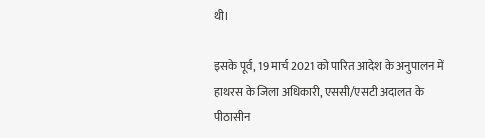थी।

इसके पूर्व, 19 मार्च 2021 को पारित आदेश के अनुपालन में हाथरस के जिला अधिकारी, एससी/एसटी अदालत के पीठासीन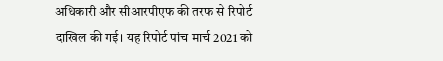अधिकारी और सीआरपीएफ की तरफ से रिपोर्ट दाखिल की गई। यह रिपोर्ट पांच मार्च 2021 को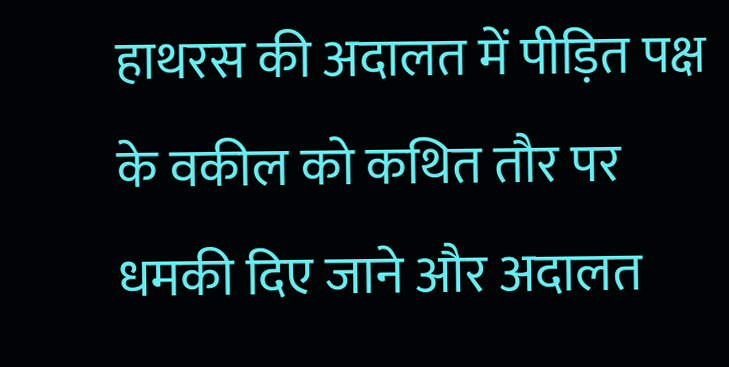हाथरस की अदालत में पीड़ित पक्ष के वकील को कथित तौर पर धमकी दिए जाने और अदालत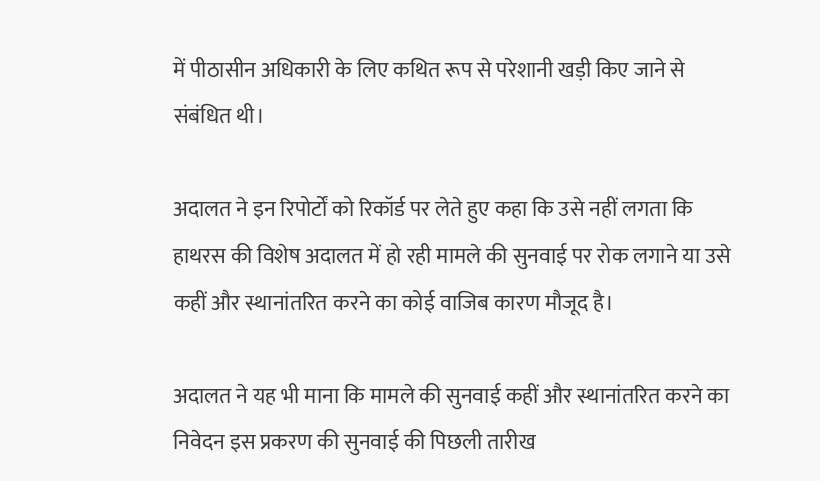में पीठासीन अधिकारी के लिए कथित रूप से परेशानी खड़ी किए जाने से संबंधित थी।

अदालत ने इन रिपोर्टों को रिकॉर्ड पर लेते हुए कहा कि उसे नहीं लगता कि हाथरस की विशेष अदालत में हो रही मामले की सुनवाई पर रोक लगाने या उसे कहीं और स्थानांतरित करने का कोई वाजिब कारण मौजूद है।

अदालत ने यह भी माना कि मामले की सुनवाई कहीं और स्थानांतरित करने का निवेदन इस प्रकरण की सुनवाई की पिछली तारीख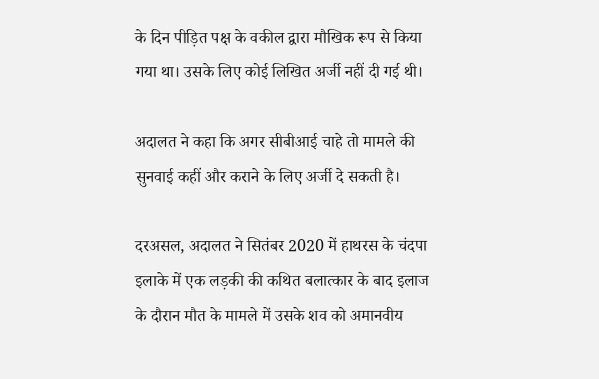के दिन पीड़ित पक्ष के वकील द्वारा मौखिक रूप से किया गया था। उसके लिए कोई लिखित अर्जी नहीं दी गई थी।

अदालत ने कहा कि अगर सीबीआई चाहे तो मामले की सुनवाई कहीं और कराने के लिए अर्जी दे सकती है।

दरअसल, अदालत ने सितंबर 2020 में हाथरस के चंदपा इलाके में एक लड़की की कथित बलात्कार के बाद इलाज के दौरान मौत के मामले में उसके शव को अमानवीय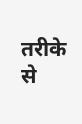तरीके से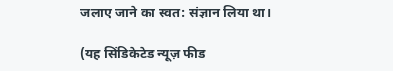जलाए जाने का स्वत: संज्ञान लिया था।

(यह सिंडिकेटेड न्यूज़ फीड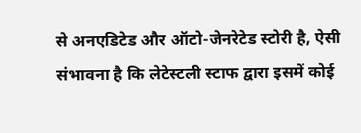से अनएडिटेड और ऑटो-जेनरेटेड स्टोरी है, ऐसी संभावना है कि लेटेस्टली स्टाफ द्वारा इसमें कोई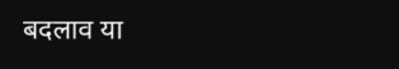बदलाव या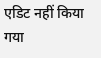एडिट नहीं किया गया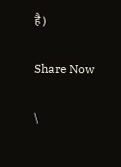है)

Share Now

\